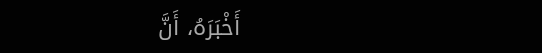أَخْبَرَهُ، أَنَّ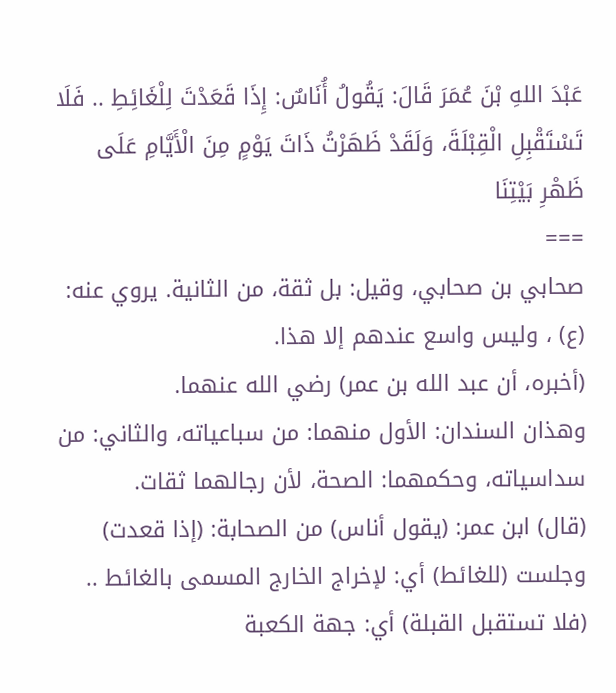عَبْدَ اللهِ بْنَ عُمَرَ قَالَ: يَقُولُ أُنَاسٌ: إِذَا قَعَدْتَ لِلْغَائِطِ .. فَلَا تَسْتَقْبِلِ الْقِبْلَةَ، وَلَقَدْ ظَهَرْتُ ذَاتَ يَوْمٍ مِنَ الْأَيَّامِ عَلَى ظَهْرِ بَيْتِنَا
===
صحابي بن صحابي، وقيل: بل ثقة، من الثانية. يروي عنه: (ع) ، وليس واسع عندهم إلا هذا.
(أخبره، أن عبد الله بن عمر) رضي الله عنهما.
وهذان السندان: الأول منهما: من سباعياته، والثاني: من سداسياته، وحكمهما: الصحة، لأن رجالهما ثقات.
(قال) ابن عمر: (يقول أناس) من الصحابة: (إذا قعدت) وجلست (للغائط) أي: لإخراج الخارج المسمى بالغائط .. (فلا تستقبل القبلة) أي: جهة الكعبة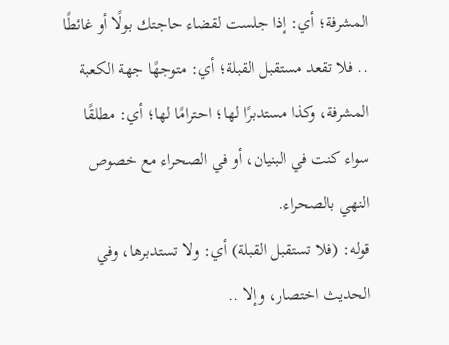المشرفة؛ أي: إذا جلست لقضاء حاجتك بولًا أو غائطًا .. فلا تقعد مستقبل القبلة؛ أي: متوجهًا جهة الكعبة المشرفة، وكذا مستدبرًا لها؛ احترامًا لها؛ أي: مطلقًا سواء كنت في البنيان، أو في الصحراء مع خصوص النهي بالصحراء.
قوله: (فلا تستقبل القبلة) أي: ولا تستدبرها، وفي الحديث اختصار، وإلا ..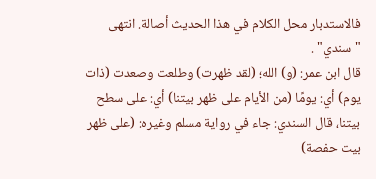فالاستدبار محل الكلام في هذا الحديث أصالة. انتهى "سندي" .
قال ابن عمر: (و) الله؛ (لقد ظهرت) وطلعت وصعدت (ذات يوم) أي: يومًا (من الأيام على ظهر بيتنا) أي: على سطح بيتنا، قال السندي: جاء في رواية مسلم وغيره: (على ظهر بيت حفصة)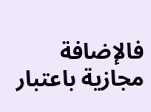فالإضافة مجازية باعتبار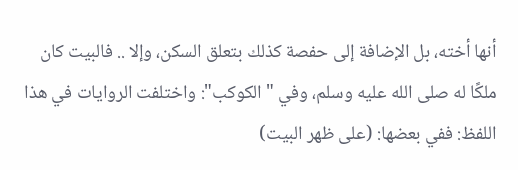أنها أخته، بل الإضافة إلى حفصة كذلك بتعلق السكن، وإلا .. فالبيت كان ملكًا له صلى الله عليه وسلم، وفي "الكوكب": واختلفت الروايات في هذا اللفظ: ففي بعضها: (على ظهر البيت)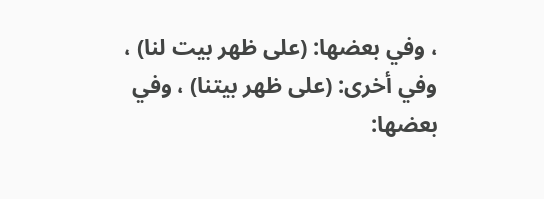، وفي بعضها: (على ظهر بيت لنا) ، وفي أخرى: (على ظهر بيتنا) ، وفي بعضها: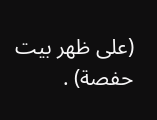(على ظهر بيت حفصة) .